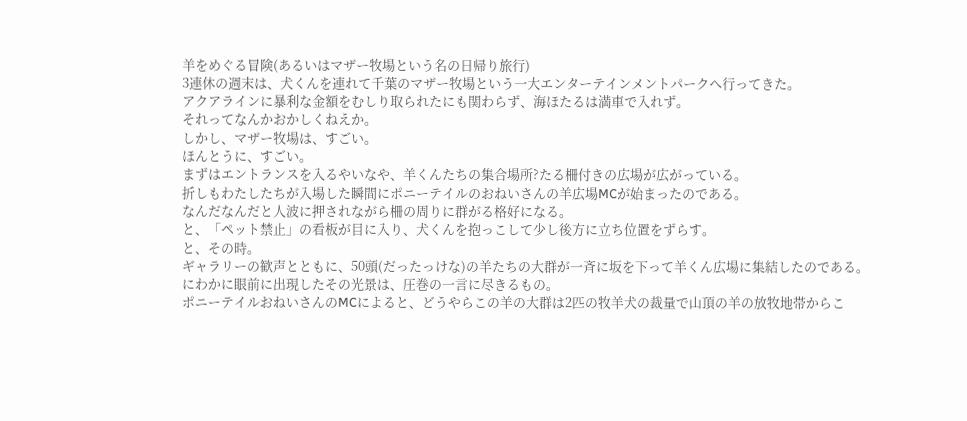羊をめぐる冒険(あるいはマザー牧場という名の日帰り旅行)
3連休の週末は、犬くんを連れて千葉のマザー牧場という一大エンターテインメントパークへ行ってきた。
アクアラインに暴利な金額をむしり取られたにも関わらず、海ほたるは満車で入れず。
それってなんかおかしくねえか。
しかし、マザー牧場は、すごい。
ほんとうに、すごい。
まずはエントランスを入るやいなや、羊くんたちの集合場所?たる柵付きの広場が広がっている。
折しもわたしたちが入場した瞬間にポニーテイルのおねいさんの羊広場MCが始まったのである。
なんだなんだと人波に押されながら柵の周りに群がる格好になる。
と、「ペット禁止」の看板が目に入り、犬くんを抱っこして少し後方に立ち位置をずらす。
と、その時。
ギャラリーの歓声とともに、50頭(だったっけな)の羊たちの大群が一斉に坂を下って羊くん広場に集結したのである。
にわかに眼前に出現したその光景は、圧巻の一言に尽きるもの。
ポニーテイルおねいさんのMCによると、どうやらこの羊の大群は2匹の牧羊犬の裁量で山頂の羊の放牧地帯からこ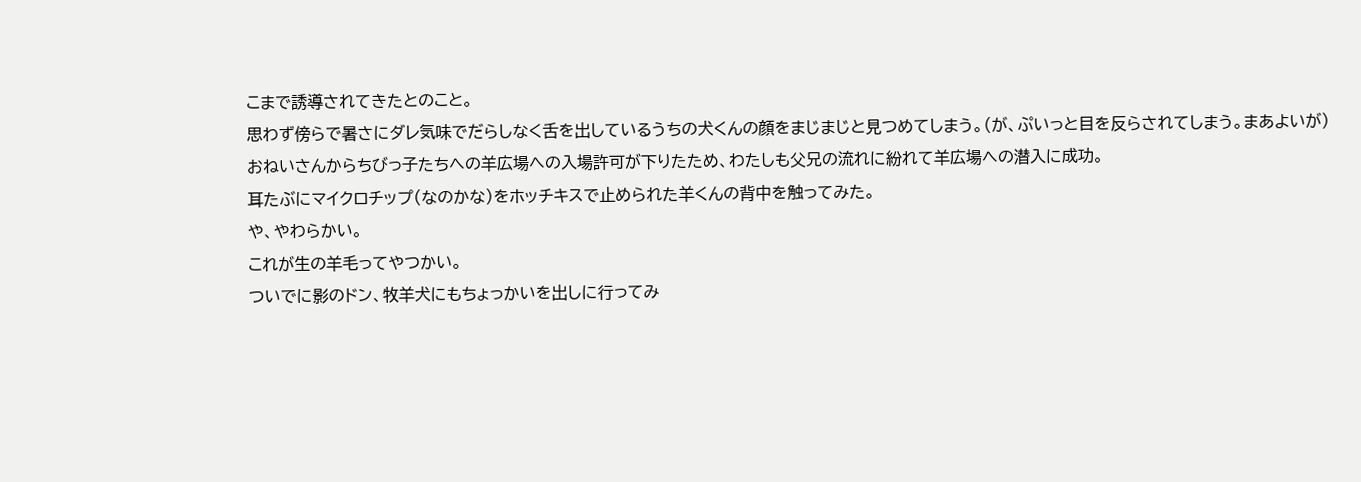こまで誘導されてきたとのこと。
思わず傍らで暑さにダレ気味でだらしなく舌を出しているうちの犬くんの顔をまじまじと見つめてしまう。(が、ぷいっと目を反らされてしまう。まあよいが)
おねいさんからちびっ子たちへの羊広場への入場許可が下りたため、わたしも父兄の流れに紛れて羊広場への潜入に成功。
耳たぶにマイクロチップ(なのかな)をホッチキスで止められた羊くんの背中を触ってみた。
や、やわらかい。
これが生の羊毛ってやつかい。
ついでに影のドン、牧羊犬にもちょっかいを出しに行ってみ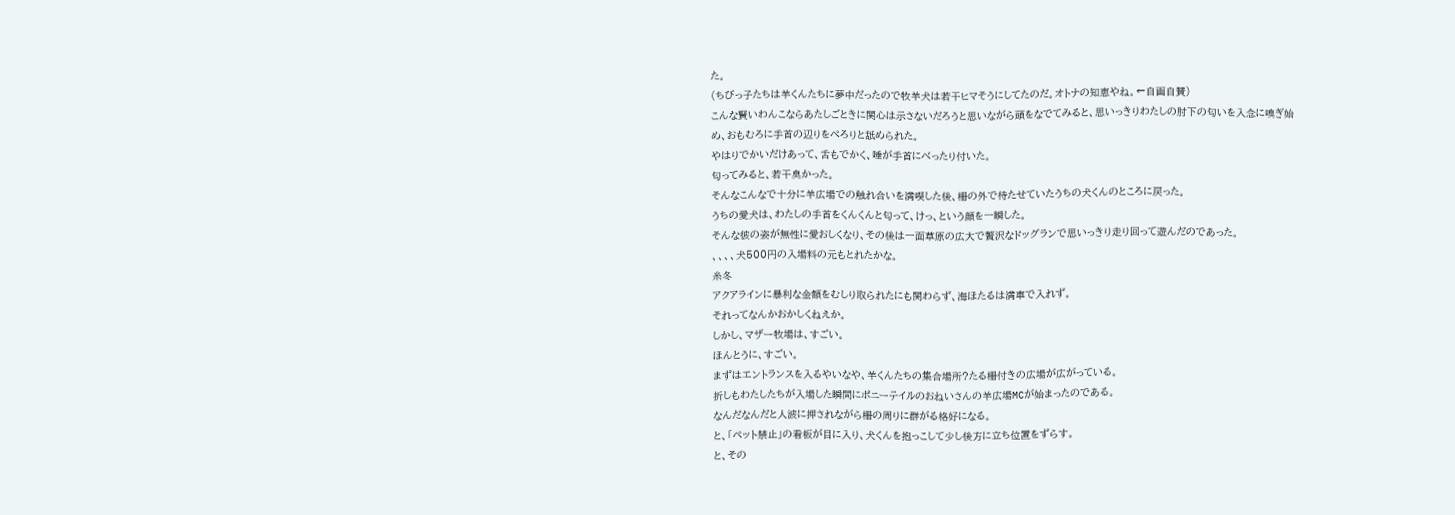た。
(ちびっ子たちは羊くんたちに夢中だったので牧羊犬は若干ヒマそうにしてたのだ。オトナの知恵やね。←自画自賛)
こんな賢いわんこならあたしごときに関心は示さないだろうと思いながら頭をなでてみると、思いっきりわたしの肘下の匂いを入念に嗅ぎ始め、おもむろに手首の辺りをぺろりと舐められた。
やはりでかいだけあって、舌もでかく、唾が手首にべったり付いた。
匂ってみると、若干臭かった。
そんなこんなで十分に羊広場での触れ合いを満喫した後、柵の外で待たせていたうちの犬くんのところに戻った。
うちの愛犬は、わたしの手首をくんくんと匂って、けっ、という顔を一瞬した。
そんな彼の姿が無性に愛おしくなり、その後は一面草原の広大で贅沢なドッグランで思いっきり走り回って遊んだのであった。
、、、、犬500円の入場料の元もとれたかな。
糸冬
アクアラインに暴利な金額をむしり取られたにも関わらず、海ほたるは満車で入れず。
それってなんかおかしくねえか。
しかし、マザー牧場は、すごい。
ほんとうに、すごい。
まずはエントランスを入るやいなや、羊くんたちの集合場所?たる柵付きの広場が広がっている。
折しもわたしたちが入場した瞬間にポニーテイルのおねいさんの羊広場MCが始まったのである。
なんだなんだと人波に押されながら柵の周りに群がる格好になる。
と、「ペット禁止」の看板が目に入り、犬くんを抱っこして少し後方に立ち位置をずらす。
と、その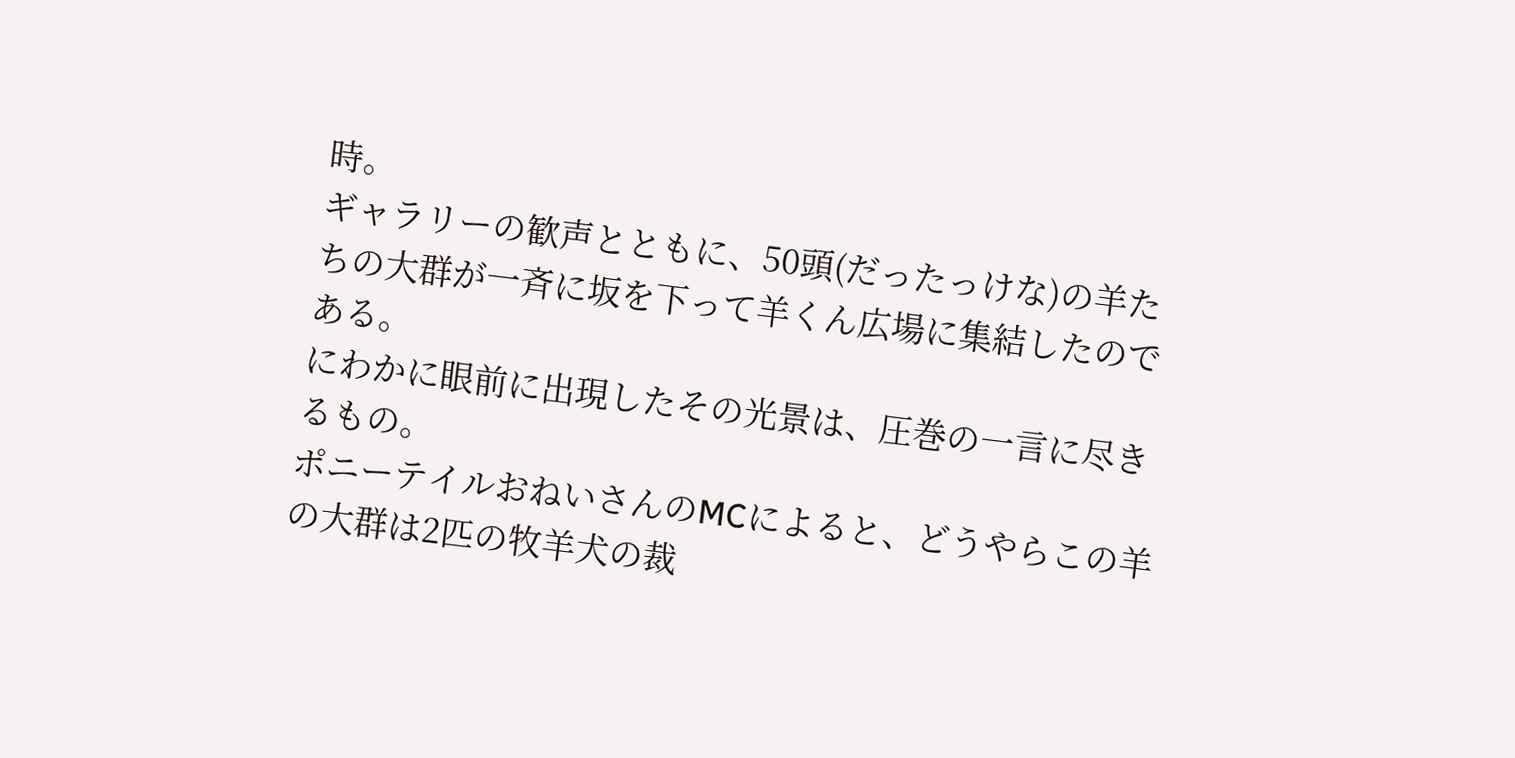時。
ギャラリーの歓声とともに、50頭(だったっけな)の羊たちの大群が一斉に坂を下って羊くん広場に集結したのである。
にわかに眼前に出現したその光景は、圧巻の一言に尽きるもの。
ポニーテイルおねいさんのMCによると、どうやらこの羊の大群は2匹の牧羊犬の裁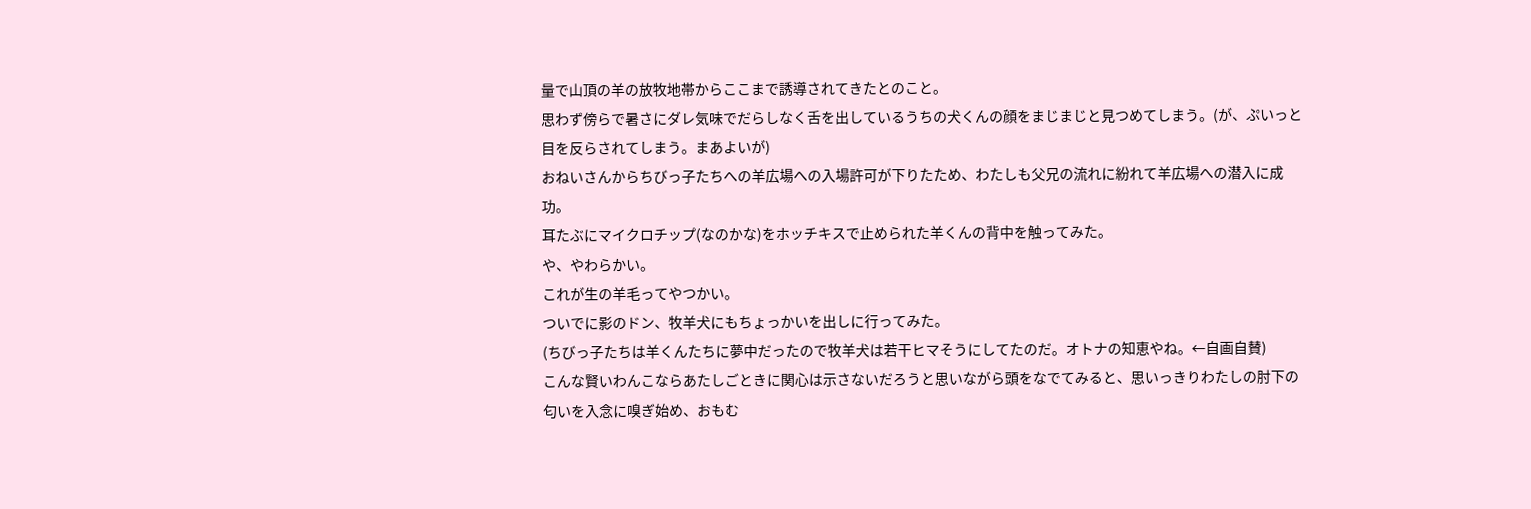量で山頂の羊の放牧地帯からここまで誘導されてきたとのこと。
思わず傍らで暑さにダレ気味でだらしなく舌を出しているうちの犬くんの顔をまじまじと見つめてしまう。(が、ぷいっと目を反らされてしまう。まあよいが)
おねいさんからちびっ子たちへの羊広場への入場許可が下りたため、わたしも父兄の流れに紛れて羊広場への潜入に成功。
耳たぶにマイクロチップ(なのかな)をホッチキスで止められた羊くんの背中を触ってみた。
や、やわらかい。
これが生の羊毛ってやつかい。
ついでに影のドン、牧羊犬にもちょっかいを出しに行ってみた。
(ちびっ子たちは羊くんたちに夢中だったので牧羊犬は若干ヒマそうにしてたのだ。オトナの知恵やね。←自画自賛)
こんな賢いわんこならあたしごときに関心は示さないだろうと思いながら頭をなでてみると、思いっきりわたしの肘下の匂いを入念に嗅ぎ始め、おもむ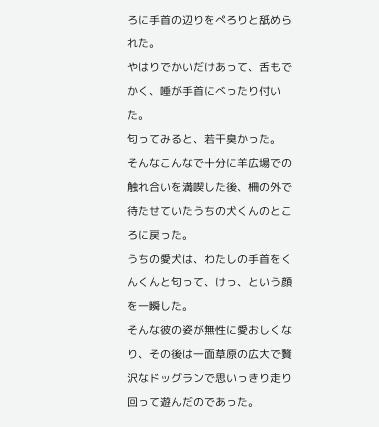ろに手首の辺りをぺろりと舐められた。
やはりでかいだけあって、舌もでかく、唾が手首にべったり付いた。
匂ってみると、若干臭かった。
そんなこんなで十分に羊広場での触れ合いを満喫した後、柵の外で待たせていたうちの犬くんのところに戻った。
うちの愛犬は、わたしの手首をくんくんと匂って、けっ、という顔を一瞬した。
そんな彼の姿が無性に愛おしくなり、その後は一面草原の広大で贅沢なドッグランで思いっきり走り回って遊んだのであった。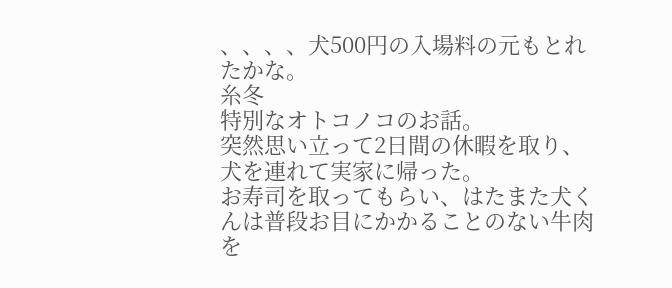、、、、犬500円の入場料の元もとれたかな。
糸冬
特別なオトコノコのお話。
突然思い立って2日間の休暇を取り、犬を連れて実家に帰った。
お寿司を取ってもらい、はたまた犬くんは普段お目にかかることのない牛肉を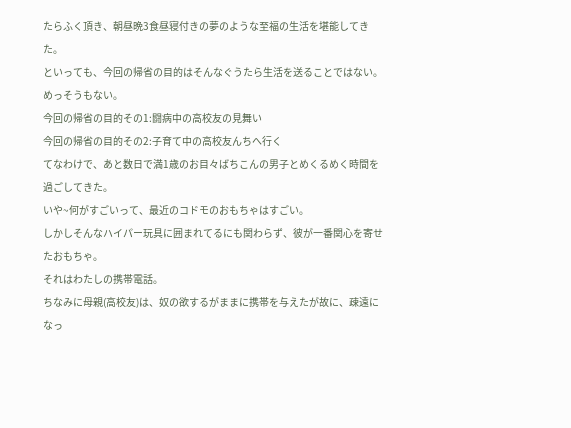たらふく頂き、朝昼晩3食昼寝付きの夢のような至福の生活を堪能してきた。
といっても、今回の帰省の目的はそんなぐうたら生活を送ることではない。めっそうもない。
今回の帰省の目的その1:闘病中の高校友の見舞い
今回の帰省の目的その2:子育て中の高校友んちへ行く
てなわけで、あと数日で満1歳のお目々ばちこんの男子とめくるめく時間を過ごしてきた。
いや~何がすごいって、最近のコドモのおもちゃはすごい。
しかしそんなハイパー玩具に囲まれてるにも関わらず、彼が一番関心を寄せたおもちゃ。
それはわたしの携帯電話。
ちなみに母親(高校友)は、奴の欲するがままに携帯を与えたが故に、疎遠になっ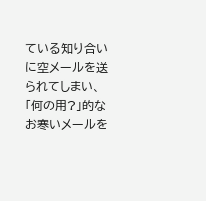ている知り合いに空メールを送られてしまい、「何の用?」的なお寒いメールを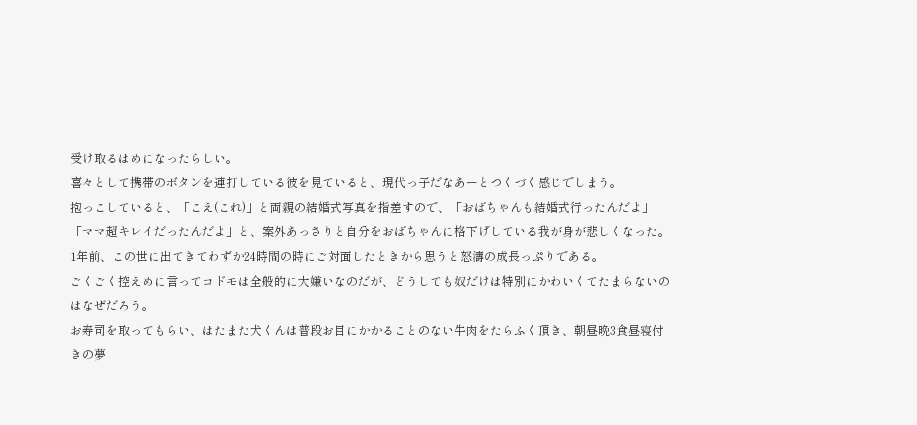受け取るはめになったらしい。
喜々として携帯のボタンを連打している彼を見ていると、現代っ子だなあーとつくづく感じでしまう。
抱っこしていると、「こえ(これ)」と両親の結婚式写真を指差すので、「おばちゃんも結婚式行ったんだよ」「ママ超キレイだったんだよ」と、案外あっさりと自分をおばちゃんに格下げしている我が身が悲しくなった。
1年前、この世に出てきてわずか24時間の時にご対面したときから思うと怒濤の成長っぷりである。
ごくごく控えめに言ってコドモは全般的に大嫌いなのだが、どうしても奴だけは特別にかわいくてたまらないのはなぜだろう。
お寿司を取ってもらい、はたまた犬くんは普段お目にかかることのない牛肉をたらふく頂き、朝昼晩3食昼寝付きの夢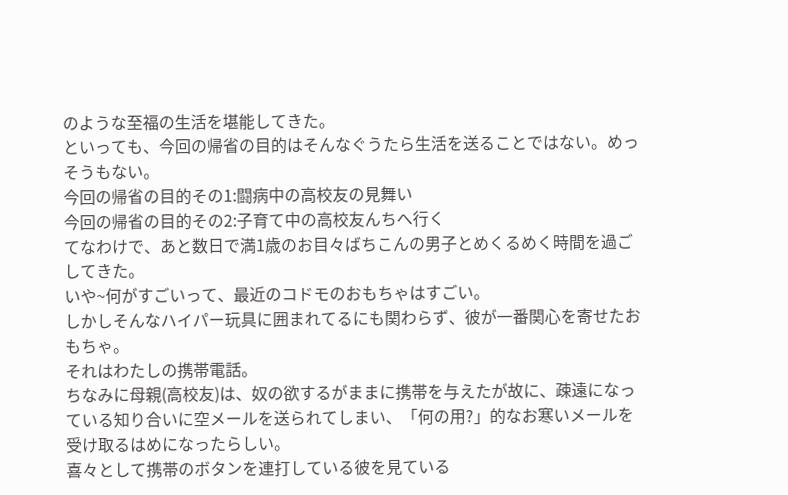のような至福の生活を堪能してきた。
といっても、今回の帰省の目的はそんなぐうたら生活を送ることではない。めっそうもない。
今回の帰省の目的その1:闘病中の高校友の見舞い
今回の帰省の目的その2:子育て中の高校友んちへ行く
てなわけで、あと数日で満1歳のお目々ばちこんの男子とめくるめく時間を過ごしてきた。
いや~何がすごいって、最近のコドモのおもちゃはすごい。
しかしそんなハイパー玩具に囲まれてるにも関わらず、彼が一番関心を寄せたおもちゃ。
それはわたしの携帯電話。
ちなみに母親(高校友)は、奴の欲するがままに携帯を与えたが故に、疎遠になっている知り合いに空メールを送られてしまい、「何の用?」的なお寒いメールを受け取るはめになったらしい。
喜々として携帯のボタンを連打している彼を見ている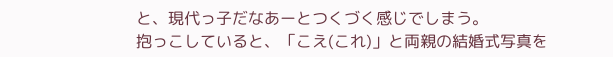と、現代っ子だなあーとつくづく感じでしまう。
抱っこしていると、「こえ(これ)」と両親の結婚式写真を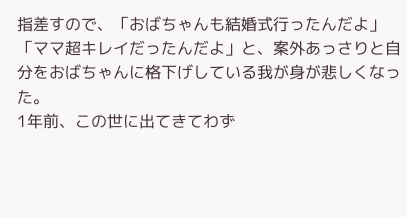指差すので、「おばちゃんも結婚式行ったんだよ」「ママ超キレイだったんだよ」と、案外あっさりと自分をおばちゃんに格下げしている我が身が悲しくなった。
1年前、この世に出てきてわず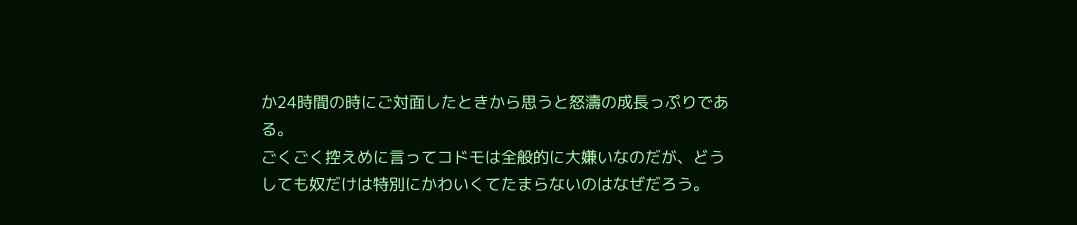か24時間の時にご対面したときから思うと怒濤の成長っぷりである。
ごくごく控えめに言ってコドモは全般的に大嫌いなのだが、どうしても奴だけは特別にかわいくてたまらないのはなぜだろう。